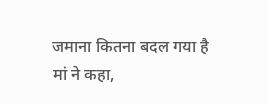जमाना कितना बदल गया है
मां ने कहा,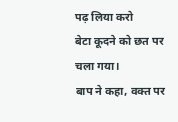पढ़ लिया करो
बेटा कूदने को छत पर चला गया।
बाप ने कहा, वक्त पर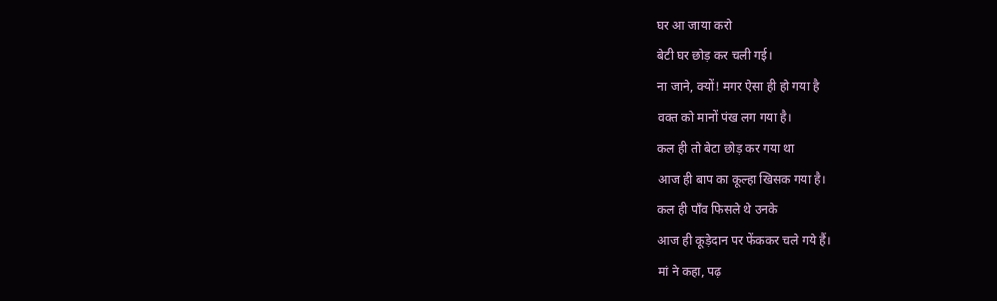घर आ जाया करो
बेटी घर छोड़ कर चली गई।
ना जाने, क्यों! मगर ऐसा ही हो गया है
वक्त को मानों पंख लग गया है।
कल ही तो बेटा छोड़ कर गया था
आज ही बाप का कूल्हा खिसक गया है।
कल ही पाँव फिसले थे उनके
आज ही कूड़ेदान पर फेंककर चले गये हैं।
मां ने कहा, पढ़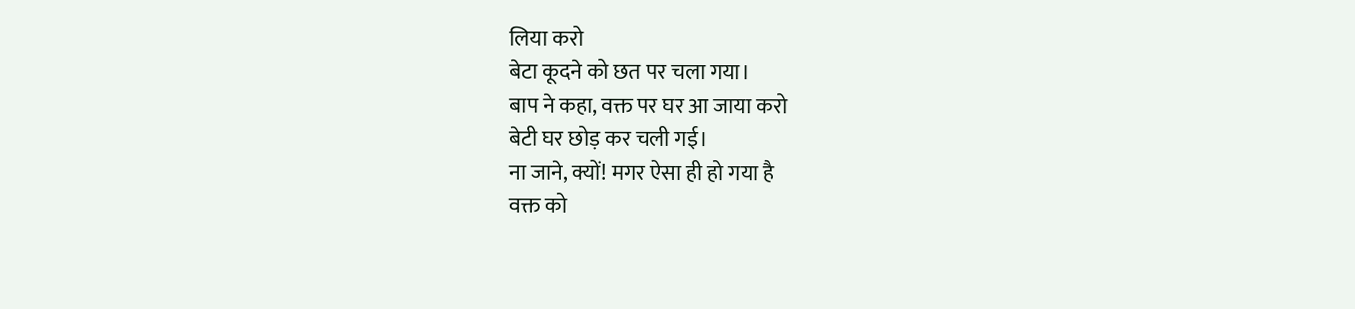लिया करो
बेटा कूदने को छत पर चला गया।
बाप ने कहा, वक्त पर घर आ जाया करो
बेटी घर छोड़ कर चली गई।
ना जाने, क्यों! मगर ऐसा ही हो गया है
वक्त को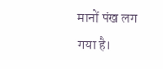मानों पंख लग गया है।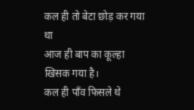कल ही तो बेटा छोड़ कर गया था
आज ही बाप का कूल्हा खिसक गया है।
कल ही पाँव फिसले थे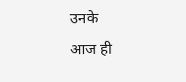उनके
आज ही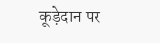कूड़ेदान पर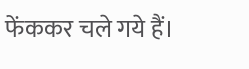फेंककर चले गये हैं।